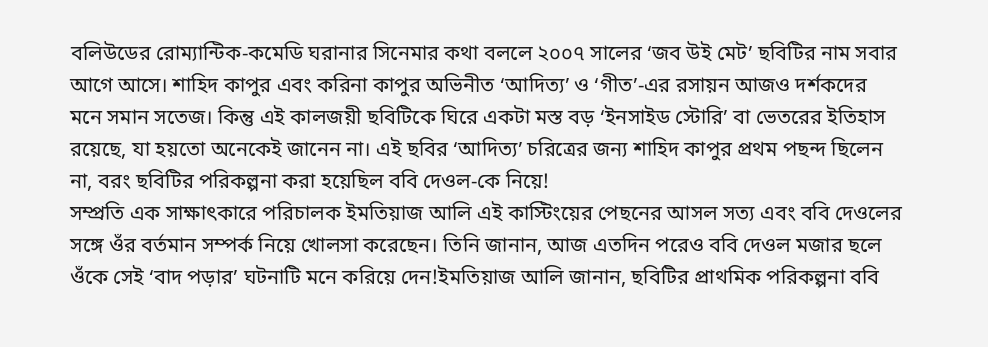বলিউডের রোম্যান্টিক-কমেডি ঘরানার সিনেমার কথা বললে ২০০৭ সালের ‘জব উই মেট’ ছবিটির নাম সবার আগে আসে। শাহিদ কাপুর এবং করিনা কাপুর অভিনীত ‘আদিত্য’ ও ‘গীত’-এর রসায়ন আজও দর্শকদের মনে সমান সতেজ। কিন্তু এই কালজয়ী ছবিটিকে ঘিরে একটা মস্ত বড় ‘ইনসাইড স্টোরি’ বা ভেতরের ইতিহাস রয়েছে, যা হয়তো অনেকেই জানেন না। এই ছবির ‘আদিত্য’ চরিত্রের জন্য শাহিদ কাপুর প্রথম পছন্দ ছিলেন না, বরং ছবিটির পরিকল্পনা করা হয়েছিল ববি দেওল-কে নিয়ে!
সম্প্রতি এক সাক্ষাৎকারে পরিচালক ইমতিয়াজ আলি এই কাস্টিংয়ের পেছনের আসল সত্য এবং ববি দেওলের সঙ্গে ওঁর বর্তমান সম্পর্ক নিয়ে খোলসা করেছেন। তিনি জানান, আজ এতদিন পরেও ববি দেওল মজার ছলে ওঁকে সেই ‘বাদ পড়ার’ ঘটনাটি মনে করিয়ে দেন!ইমতিয়াজ আলি জানান, ছবিটির প্রাথমিক পরিকল্পনা ববি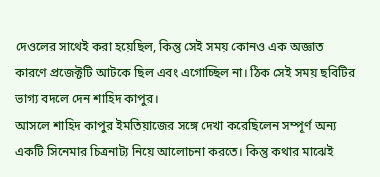দেওলের সাথেই করা হয়েছিল, কিন্তু সেই সময় কোনও এক অজ্ঞাত কারণে প্রজেক্টটি আটকে ছিল এবং এগোচ্ছিল না। ঠিক সেই সময় ছবিটির ভাগ্য বদলে দেন শাহিদ কাপুর।
আসলে শাহিদ কাপুর ইমতিয়াজের সঙ্গে দেখা করেছিলেন সম্পূর্ণ অন্য একটি সিনেমার চিত্রনাট্য নিয়ে আলোচনা করতে। কিন্তু কথার মাঝেই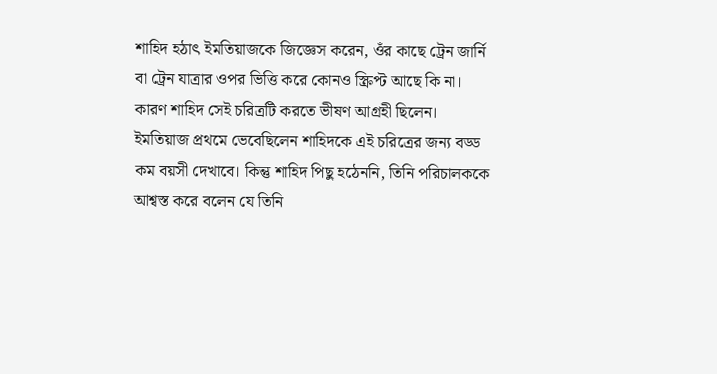শাহিদ হঠাৎ ইমতিয়াজকে জিজ্ঞেস করেন, ওঁর কাছে ট্রেন জার্নি বা ট্রেন যাত্রার ওপর ভিত্তি করে কোনও স্ক্রিপ্ট আছে কি না। কারণ শাহিদ সেই চরিত্রটি করতে ভীষণ আগ্রহী ছিলেন।
ইমতিয়াজ প্রথমে ভেবেছিলেন শাহিদকে এই চরিত্রের জন্য বড্ড কম বয়সী দেখাবে। কিন্তু শাহিদ পিছু হঠেননি, তিনি পরিচালককে আশ্বস্ত করে বলেন যে তিনি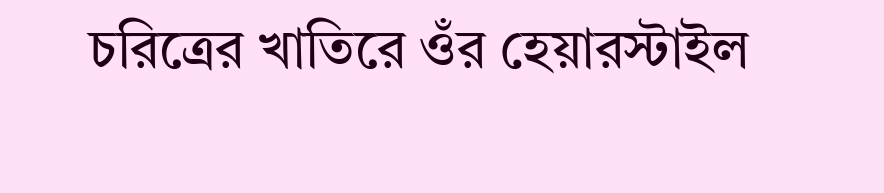চরিত্রের খাতিরে ওঁর হেয়ারস্টাইল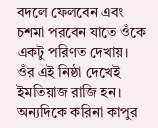বদলে ফেলবেন এবং চশমা পরবেন যাতে ওঁকে একটু পরিণত দেখায়। ওঁর এই নিষ্ঠা দেখেই ইমতিয়াজ রাজি হন। অন্যদিকে করিনা কাপুর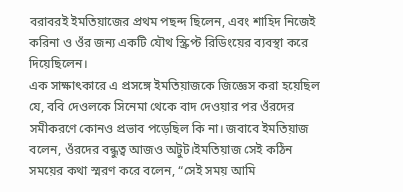বরাবরই ইমতিয়াজের প্রথম পছন্দ ছিলেন, এবং শাহিদ নিজেই করিনা ও ওঁর জন্য একটি যৌথ স্ক্রিপ্ট রিডিংয়ের ব্যবস্থা করে দিয়েছিলেন।
এক সাক্ষাৎকারে এ প্রসঙ্গে ইমতিয়াজকে জিজ্ঞেস করা হয়েছিল যে, ববি দেওলকে সিনেমা থেকে বাদ দেওয়ার পর ওঁরদের সমীকরণে কোনও প্রভাব পড়েছিল কি না। জবাবে ইমতিয়াজ বলেন, ওঁরদের বন্ধুত্ব আজও অটুট।ইমতিয়াজ সেই কঠিন সময়ের কথা স্মরণ করে বলেন, “সেই সময় আমি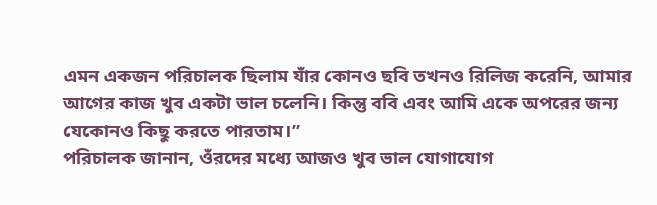এমন একজন পরিচালক ছিলাম যাঁর কোনও ছবি তখনও রিলিজ করেনি, আমার আগের কাজ খুব একটা ভাল চলেনি। কিন্তু ববি এবং আমি একে অপরের জন্য যেকোনও কিছু করতে পারতাম।”
পরিচালক জানান, ওঁরদের মধ্যে আজও খুব ভাল যোগাযোগ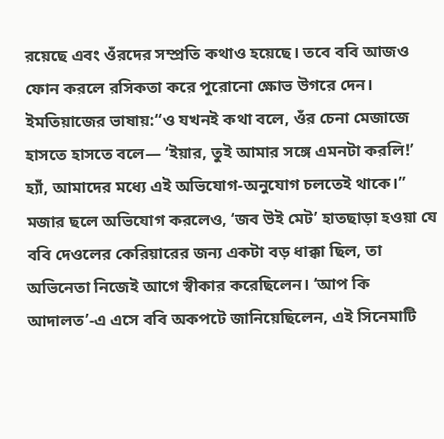রয়েছে এবং ওঁরদের সম্প্রতি কথাও হয়েছে। তবে ববি আজও ফোন করলে রসিকতা করে পুরোনো ক্ষোভ উগরে দেন। ইমতিয়াজের ভাষায়:“ও যখনই কথা বলে, ওঁর চেনা মেজাজে হাসতে হাসতে বলে— ‘ইয়ার, তুই আমার সঙ্গে এমনটা করলি!’ হ্যাঁ, আমাদের মধ্যে এই অভিযোগ-অনুযোগ চলতেই থাকে।”
মজার ছলে অভিযোগ করলেও, ‘জব উই মেট’ হাতছাড়া হওয়া যে ববি দেওলের কেরিয়ারের জন্য একটা বড় ধাক্কা ছিল, তা অভিনেতা নিজেই আগে স্বীকার করেছিলেন। ‘আপ কি আদালত’-এ এসে ববি অকপটে জানিয়েছিলেন, এই সিনেমাটি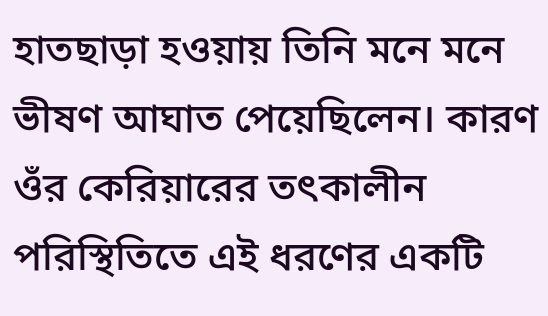হাতছাড়া হওয়ায় তিনি মনে মনে ভীষণ আঘাত পেয়েছিলেন। কারণ ওঁর কেরিয়ারের তৎকালীন পরিস্থিতিতে এই ধরণের একটি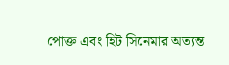পোক্ত এবং হিট সিনেমার অত্যন্ত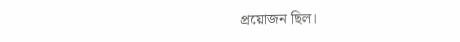প্রয়োজন ছিল।